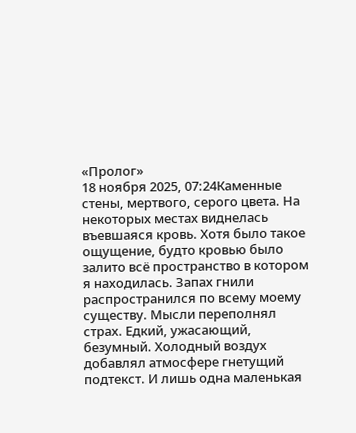«Пролог»
18 ноября 2025, 07:24Каменные стены, мертвого, серого цвета. На некоторых местах виднелась въевшаяся кровь. Хотя было такое ощущение, будто кровью было залито всё пространство в котором я находилась. Запах гнили распространился по всему моему существу. Мысли переполнял страх. Едкий, ужасающий, безумный. Холодный воздух добавлял атмосфере гнетущий подтекст. И лишь одна маленькая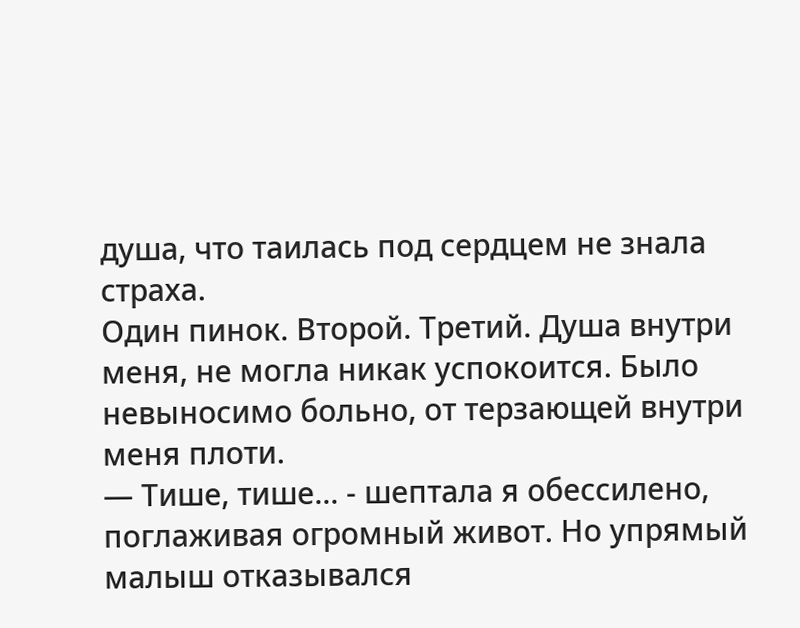душа, что таилась под сердцем не знала страха.
Один пинок. Второй. Третий. Душа внутри меня, не могла никак успокоится. Было невыносимо больно, от терзающей внутри меня плоти.
— Тише, тише... - шептала я обессилено, поглаживая огромный живот. Но упрямый малыш отказывался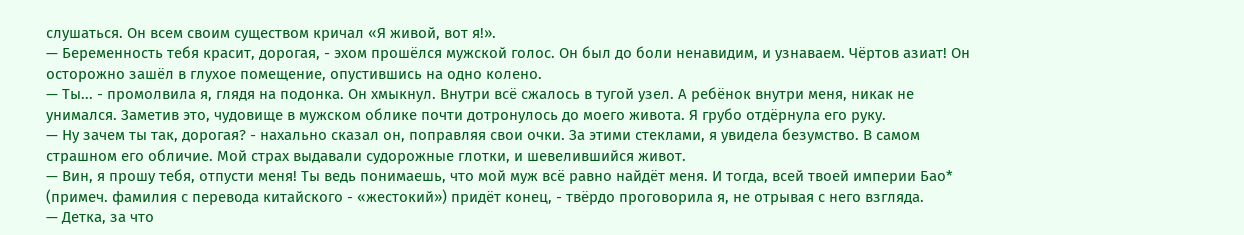слушаться. Он всем своим существом кричал «Я живой, вот я!».
— Беременность тебя красит, дорогая, - эхом прошёлся мужской голос. Он был до боли ненавидим, и узнаваем. Чёртов азиат! Он осторожно зашёл в глухое помещение, опустившись на одно колено.
— Ты... - промолвила я, глядя на подонка. Он хмыкнул. Внутри всё сжалось в тугой узел. А ребёнок внутри меня, никак не унимался. Заметив это, чудовище в мужском облике почти дотронулось до моего живота. Я грубо отдёрнула его руку.
— Ну зачем ты так, дорогая? - нахально сказал он, поправляя свои очки. За этими стеклами, я увидела безумство. В самом страшном его обличие. Мой страх выдавали судорожные глотки, и шевелившийся живот.
— Вин, я прошу тебя, отпусти меня! Ты ведь понимаешь, что мой муж всё равно найдёт меня. И тогда, всей твоей империи Бао* (примеч. фамилия с перевода китайского - «жестокий») придёт конец, - твёрдо проговорила я, не отрывая с него взгляда.
— Детка, за что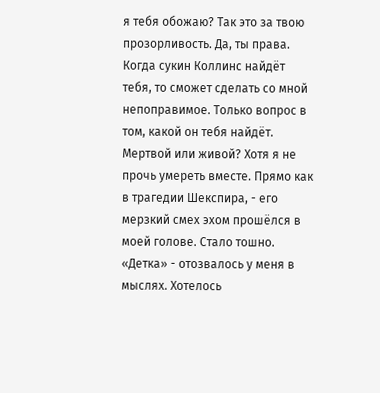я тебя обожаю? Так это за твою прозорливость. Да, ты права. Когда сукин Коллинс найдёт тебя, то сможет сделать со мной непоправимое. Только вопрос в том, какой он тебя найдёт. Мертвой или живой? Хотя я не прочь умереть вместе. Прямо как в трагедии Шекспира, - его мерзкий смех эхом прошёлся в моей голове. Стало тошно. «Детка» - отозвалось у меня в мыслях. Хотелось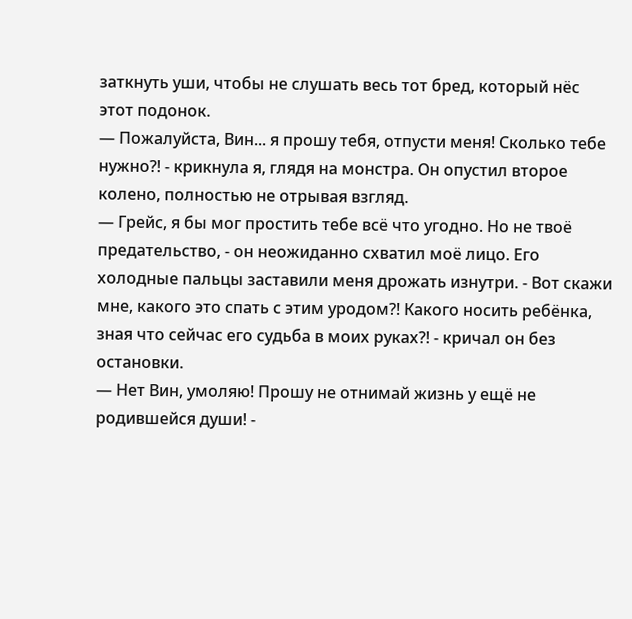заткнуть уши, чтобы не слушать весь тот бред, который нёс этот подонок.
— Пожалуйста, Вин... я прошу тебя, отпусти меня! Сколько тебе нужно?! - крикнула я, глядя на монстра. Он опустил второе колено, полностью не отрывая взгляд.
— Грейс, я бы мог простить тебе всё что угодно. Но не твоё предательство, - он неожиданно схватил моё лицо. Его холодные пальцы заставили меня дрожать изнутри. - Вот скажи мне, какого это спать с этим уродом?! Какого носить ребёнка, зная что сейчас его судьба в моих руках?! - кричал он без остановки.
— Нет Вин, умоляю! Прошу не отнимай жизнь у ещё не родившейся души! -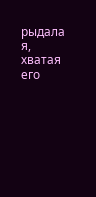рыдала я, хватая его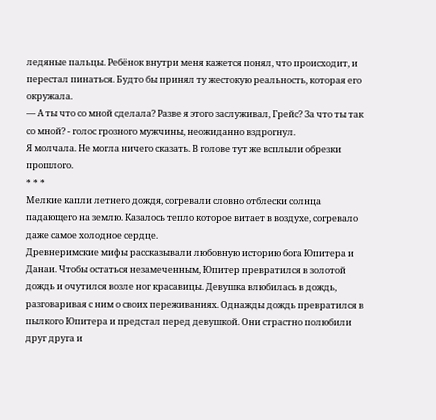ледяные пальцы. Ребёнок внутри меня кажется понял, что происходит, и перестал пинаться. Будто бы принял ту жестокую реальность, которая его окружала.
— А ты что со мной сделала? Разве я этого заслуживал, Грейс? За что ты так со мной? - голос грозного мужчины, неожиданно вздрогнул.
Я молчала. Не могла ничего сказать. В голове тут же всплыли обрезки прошлого.
* * *
Мелкие капли летнего дождя, согревали словно отблески солнца падающего на землю. Казалось тепло которое витает в воздухе, согревало даже самое холодное сердце.
Древнеримские мифы рассказывали любовную историю бога Юпитера и Данаи. Чтобы остаться незамеченным, Юпитер превратился в золотой дождь и очутился возле ног красавицы. Девушка влюбилась в дождь, разговаривая с ним о своих переживаниях. Однажды дождь превратился в пылкого Юпитера и предстал перед девушкой. Они страстно полюбили друг друга и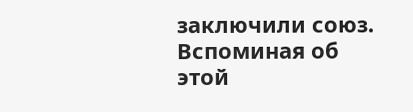заключили союз.
Вспоминая об этой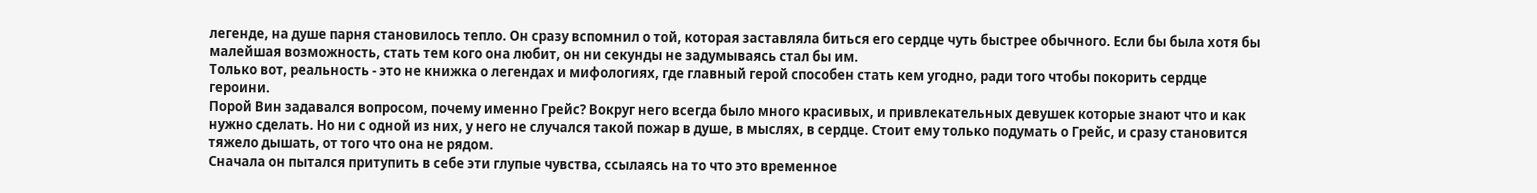легенде, на душе парня становилось тепло. Он сразу вспомнил о той, которая заставляла биться его сердце чуть быстрее обычного. Если бы была хотя бы малейшая возможность, стать тем кого она любит, он ни секунды не задумываясь стал бы им.
Только вот, реальность - это не книжка о легендах и мифологиях, где главный герой способен стать кем угодно, ради того чтобы покорить сердце героини.
Порой Вин задавался вопросом, почему именно Грейс? Вокруг него всегда было много красивых, и привлекательных девушек которые знают что и как нужно сделать. Но ни с одной из них, у него не случался такой пожар в душе, в мыслях, в сердце. Стоит ему только подумать о Грейс, и сразу становится тяжело дышать, от того что она не рядом.
Сначала он пытался притупить в себе эти глупые чувства, ссылаясь на то что это временное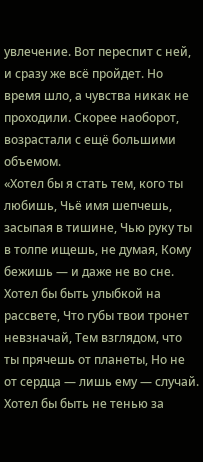увлечение. Вот переспит с ней, и сразу же всё пройдет. Но время шло, а чувства никак не проходили. Скорее наоборот, возрастали с ещё большими объемом.
«Хотел бы я стать тем, кого ты любишь, Чьё имя шепчешь, засыпая в тишине, Чью руку ты в толпе ищешь, не думая, Кому бежишь — и даже не во сне.
Хотел бы быть улыбкой на рассвете, Что губы твои тронет невзначай, Тем взглядом, что ты прячешь от планеты, Но не от сердца — лишь ему — случай.
Хотел бы быть не тенью за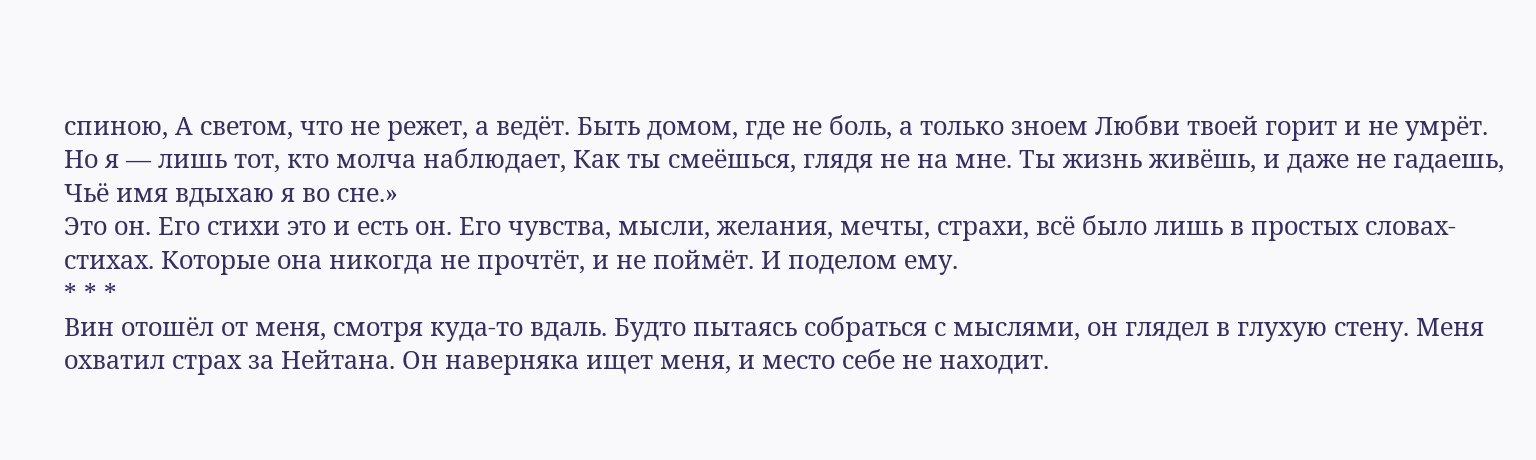спиною, А светом, что не режет, а ведёт. Быть домом, где не боль, а только зноем Любви твоей горит и не умрёт.
Но я — лишь тот, кто молча наблюдает, Как ты смеёшься, глядя не на мне. Ты жизнь живёшь, и даже не гадаешь, Чьё имя вдыхаю я во сне.»
Это он. Его стихи это и есть он. Его чувства, мысли, желания, мечты, страхи, всё было лишь в простых словах-стихах. Которые она никогда не прочтёт, и не поймёт. И поделом ему.
* * *
Вин отошёл от меня, смотря куда-то вдаль. Будто пытаясь собраться с мыслями, он глядел в глухую стену. Меня охватил страх за Нейтана. Он наверняка ищет меня, и место себе не находит.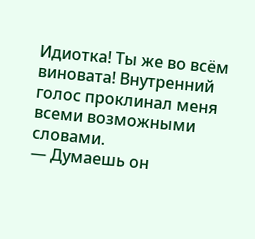Идиотка! Ты же во всём виновата! Внутренний голос проклинал меня всеми возможными словами.
— Думаешь он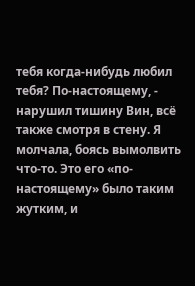тебя когда-нибудь любил тебя? По-настоящему, - нарушил тишину Вин, всё также смотря в стену. Я молчала, боясь вымолвить что-то. Это его «по-настоящему» было таким жутким, и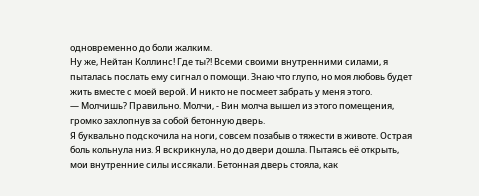одновременно до боли жалким.
Ну же, Нейтан Коллинс! Где ты?! Всеми своими внутренними силами, я пыталась послать ему сигнал о помощи. Знаю что глупо, но моя любовь будет жить вместе с моей верой. И никто не посмеет забрать у меня этого.
— Молчишь? Правильно. Молчи, - Вин молча вышел из этого помещения, громко захлопнув за собой бетонную дверь.
Я буквально подскочила на ноги, совсем позабыв о тяжести в животе. Острая боль кольнула низ. Я вскрикнула, но до двери дошла. Пытаясь её открыть, мои внутренние силы иссякали. Бетонная дверь стояла, как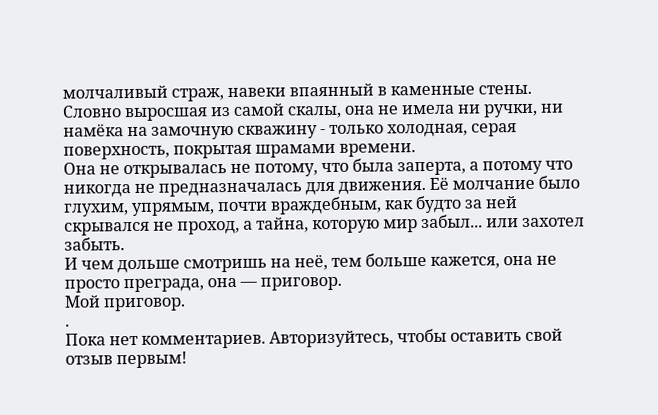молчаливый страж, навеки впаянный в каменные стены. Словно выросшая из самой скалы, она не имела ни ручки, ни намёка на замочную скважину - только холодная, серая поверхность, покрытая шрамами времени.
Она не открывалась не потому, что была заперта, а потому что никогда не предназначалась для движения. Её молчание было глухим, упрямым, почти враждебным, как будто за ней скрывался не проход, а тайна, которую мир забыл... или захотел забыть.
И чем дольше смотришь на неё, тем больше кажется, она не просто преграда, она — приговор.
Мой приговор.
.
Пока нет комментариев. Авторизуйтесь, чтобы оставить свой отзыв первым!